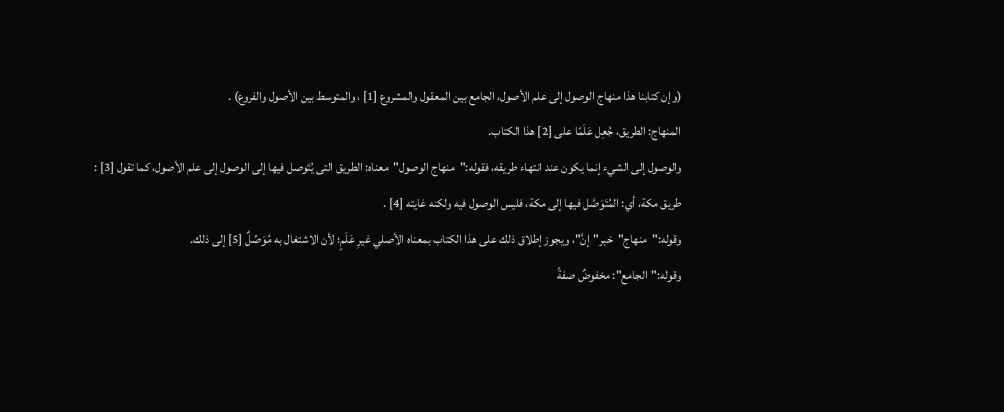(وإن كتابنا هذا منهاج الوصول إلى علم الأصول، الجامع بين المعقول والمشروع [1] ، والمتوسط بين الأصول والفروع) .
المنهاج: الطريق، جُعِل عَلَمًا على [2] هذا الكتاب.
والوصول إلى الشيء إنما يكون عند انتهاء طريقه، فقوله:"منهاج الوصول"معناه: الطريق التى يُتَوصل فيها إلى الوصول إلى علم الأصول، كما تقول [3] : طريق مكة، أي: المُتَوَصَّل فيها إلى مكة، فليس الوصول فيه ولكنه غايته [4] .
وقوله:"منهاج"خبر"إنَّ"، ويجوز إطلاق ذلك على هذا الكتاب بمعناه الأصلي غيرِ عَلَمٍ؛ لأن الاشتغال به مُوَصِّلٌ [5] إلى ذلك.
وقوله:"الجامع": مخفوضٌ صفةً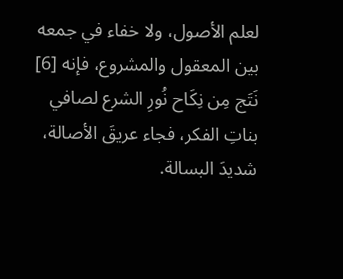لعلم الأصول، ولا خفاء في جمعه بين المعقول والمشروع، فإنه [6] نَتَج مِن نِكَاح نُورِ الشرع لصافي بناتِ الفكر، فجاء عريقَ الأصالة، شديدَ البسالة.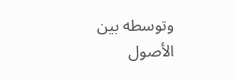وتوسطه بين الأصول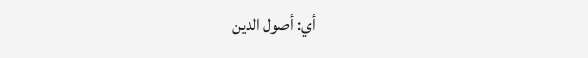أي: أصول الدين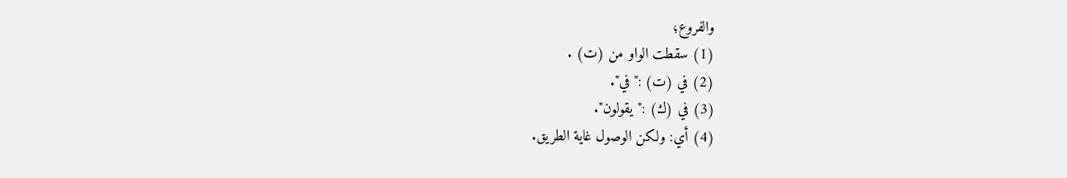والفروع؛
(1) سقطت الواو من (ت) .
(2) في (ت) :"في".
(3) في (ك) :"يقولون".
(4) أي: ولكن الوصول غاية الطريق.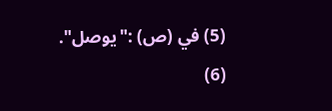(5) في (ص) :"يوصل".
(6)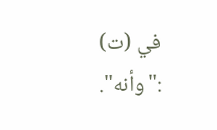في (ت) :"وأنه".